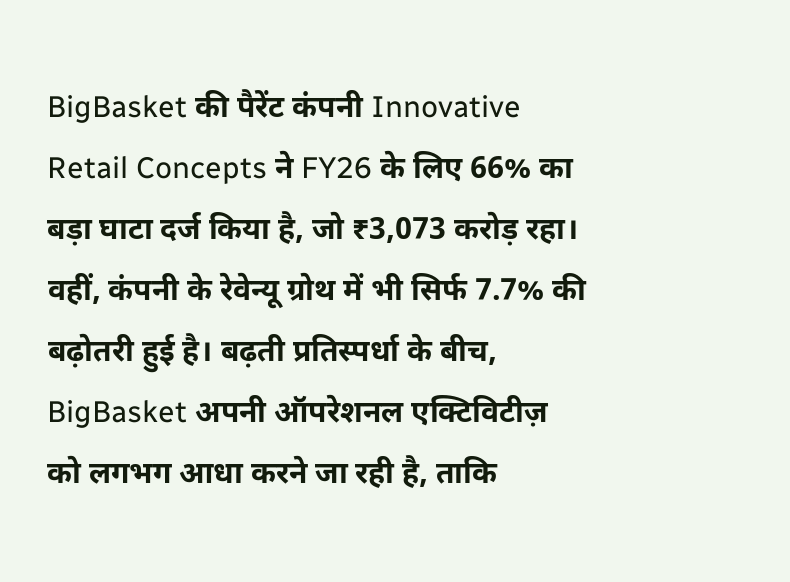BigBasket की पैरेंट कंपनी Innovative Retail Concepts ने FY26 के लिए 66% का बड़ा घाटा दर्ज किया है, जो ₹3,073 करोड़ रहा। वहीं, कंपनी के रेवेन्यू ग्रोथ में भी सिर्फ 7.7% की बढ़ोतरी हुई है। बढ़ती प्रतिस्पर्धा के बीच, BigBasket अपनी ऑपरेशनल एक्टिविटीज़ को लगभग आधा करने जा रही है, ताकि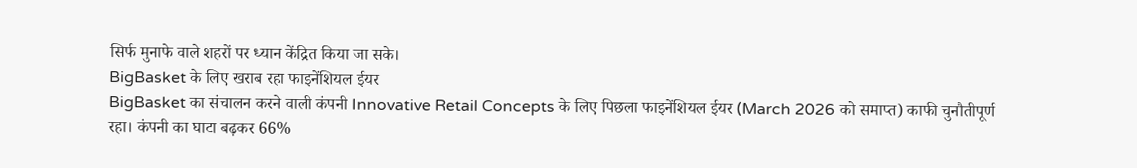सिर्फ मुनाफे वाले शहरों पर ध्यान केंद्रित किया जा सके।
BigBasket के लिए खराब रहा फाइनेंशियल ईयर
BigBasket का संचालन करने वाली कंपनी Innovative Retail Concepts के लिए पिछला फाइनेंशियल ईयर (March 2026 को समाप्त) काफी चुनौतीपूर्ण रहा। कंपनी का घाटा बढ़कर 66%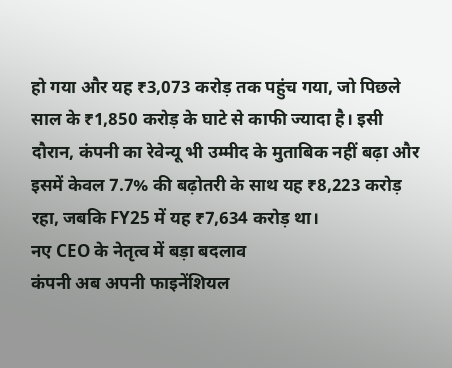हो गया और यह ₹3,073 करोड़ तक पहुंच गया, जो पिछले साल के ₹1,850 करोड़ के घाटे से काफी ज्यादा है। इसी दौरान, कंपनी का रेवेन्यू भी उम्मीद के मुताबिक नहीं बढ़ा और इसमें केवल 7.7% की बढ़ोतरी के साथ यह ₹8,223 करोड़ रहा, जबकि FY25 में यह ₹7,634 करोड़ था।
नए CEO के नेतृत्व में बड़ा बदलाव
कंपनी अब अपनी फाइनेंशियल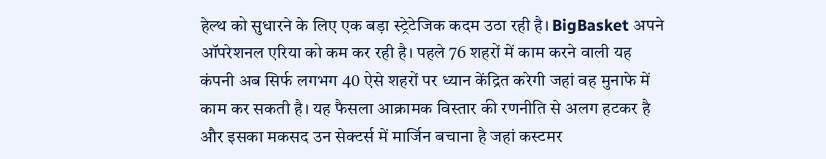हेल्थ को सुधारने के लिए एक बड़ा स्ट्रेटेजिक कदम उठा रही है। BigBasket अपने ऑपरेशनल एरिया को कम कर रही है। पहले 76 शहरों में काम करने वाली यह कंपनी अब सिर्फ लगभग 40 ऐसे शहरों पर ध्यान केंद्रित करेगी जहां वह मुनाफे में काम कर सकती है। यह फैसला आक्रामक विस्तार की रणनीति से अलग हटकर है और इसका मकसद उन सेक्टर्स में मार्जिन बचाना है जहां कस्टमर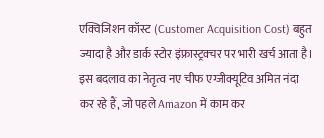एक्विजिशन कॉस्ट (Customer Acquisition Cost) बहुत ज्यादा है और डार्क स्टोर इंफ्रास्ट्रक्चर पर भारी खर्च आता है।
इस बदलाव का नेतृत्व नए चीफ एग्जीक्यूटिव अमित नंदा कर रहे हैं, जो पहले Amazon में काम कर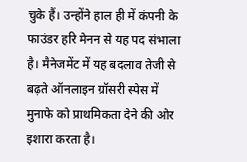चुके हैं। उन्होंने हाल ही में कंपनी के फाउंडर हरि मेनन से यह पद संभाला है। मैनेजमेंट में यह बदलाव तेजी से बढ़ते ऑनलाइन ग्रॉसरी स्पेस में मुनाफे को प्राथमिकता देने की ओर इशारा करता है।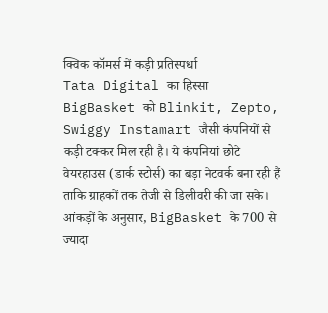क्विक कॉमर्स में कड़ी प्रतिस्पर्धा
Tata Digital का हिस्सा BigBasket को Blinkit, Zepto, Swiggy Instamart जैसी कंपनियों से कड़ी टक्कर मिल रही है। ये कंपनियां छोटे वेयरहाउस (डार्क स्टोर्स) का बड़ा नेटवर्क बना रही हैं ताकि ग्राहकों तक तेजी से डिलीवरी की जा सके। आंकड़ों के अनुसार, BigBasket के 700 से ज्यादा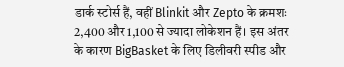डार्क स्टोर्स हैं, वहीं Blinkit और Zepto के क्रमशः 2,400 और 1,100 से ज्यादा लोकेशन हैं। इस अंतर के कारण BigBasket के लिए डिलीवरी स्पीड और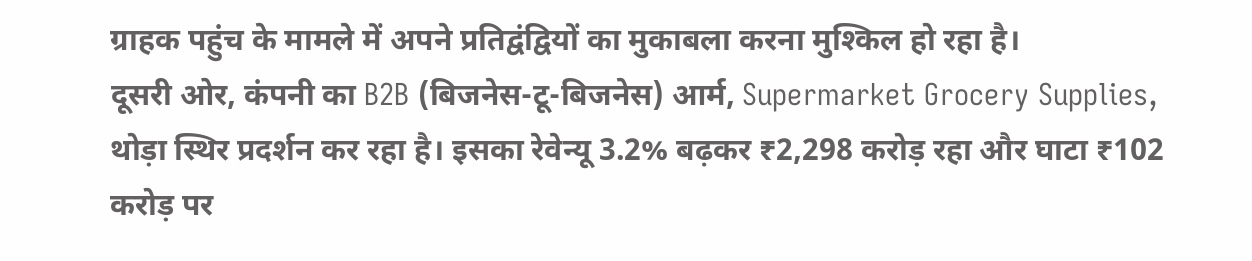ग्राहक पहुंच के मामले में अपने प्रतिद्वंद्वियों का मुकाबला करना मुश्किल हो रहा है।
दूसरी ओर, कंपनी का B2B (बिजनेस-टू-बिजनेस) आर्म, Supermarket Grocery Supplies, थोड़ा स्थिर प्रदर्शन कर रहा है। इसका रेवेन्यू 3.2% बढ़कर ₹2,298 करोड़ रहा और घाटा ₹102 करोड़ पर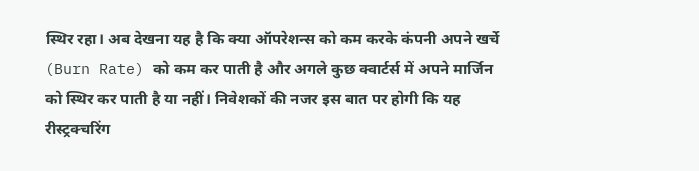स्थिर रहा। अब देखना यह है कि क्या ऑपरेशन्स को कम करके कंपनी अपने खर्चे (Burn Rate) को कम कर पाती है और अगले कुछ क्वार्टर्स में अपने मार्जिन को स्थिर कर पाती है या नहीं। निवेशकों की नजर इस बात पर होगी कि यह रीस्ट्रक्चरिंग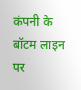कंपनी के बॉटम लाइन पर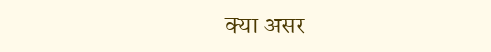क्या असर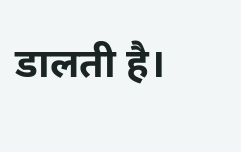डालती है।